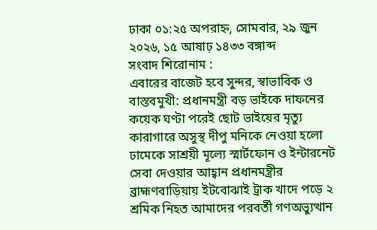ঢাকা ০১:২৫ অপরাহ্ন, সোমবার, ২৯ জুন ২০২৬, ১৫ আষাঢ় ১৪৩৩ বঙ্গাব্দ
সংবাদ শিরোনাম :
এবারের বাজেট হবে সুন্দর, স্বাভাবিক ও বাস্তবমুখী: প্রধানমন্ত্রী বড় ভাইকে দাফনের কয়েক ঘণ্টা পরেই ছোট ভাইয়ের মৃত্যু কারাগারে অসুস্থ দীপু মনিকে নেওয়া হলো ঢামেকে সাশ্রয়ী মূল্যে স্মার্টফোন ও ইন্টারনেট সেবা দেওয়ার আহ্বান প্রধানমন্ত্রীর ব্রাহ্মণবাড়িয়ায় ইটবোঝাই ট্রাক খাদে পড়ে ২ শ্রমিক নিহত আমাদের পরবর্তী গণঅভ্যুত্থান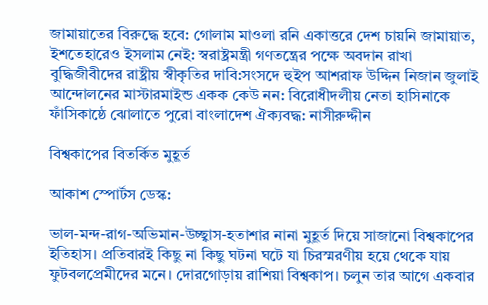জামায়াতের বিরুদ্ধে হবে: গোলাম মাওলা রনি একাত্তরে দেশ চায়নি জামায়াত, ইশতেহারেও ইসলাম নেই: স্বরাষ্ট্রমন্ত্রী গণতন্ত্রের পক্ষে অবদান রাখা বুদ্ধিজীবীদের রাষ্ট্রীয় স্বীকৃতির দাবি:সংসদে হুইপ আশরাফ উদ্দিন নিজান জুলাই আন্দোলনের মাস্টারমাইন্ড একক কেউ নন: বিরোধীদলীয় নেতা হাসিনাকে ফাঁসিকাষ্ঠে ঝোলাতে পুরো বাংলাদেশ ঐক্যবদ্ধ: নাসীরুদ্দীন

বিশ্বকাপের বিতর্কিত মুহূর্ত

আকাশ স্পোর্টস ডেস্ক:

ভাল-মন্দ-রাগ-অভিমান-উচ্ছ্বাস-হতাশার নানা মুহূর্ত দিয়ে সাজানো বিশ্বকাপের ইতিহাস। প্রতিবারই কিছু না কিছু ঘটনা ঘটে যা চিরস্মরণীয় হয়ে থেকে যায় ফুটবলপ্রেমীদের মনে। দোরগোড়ায় রাশিয়া বিশ্বকাপ। চলুন তার আগে একবার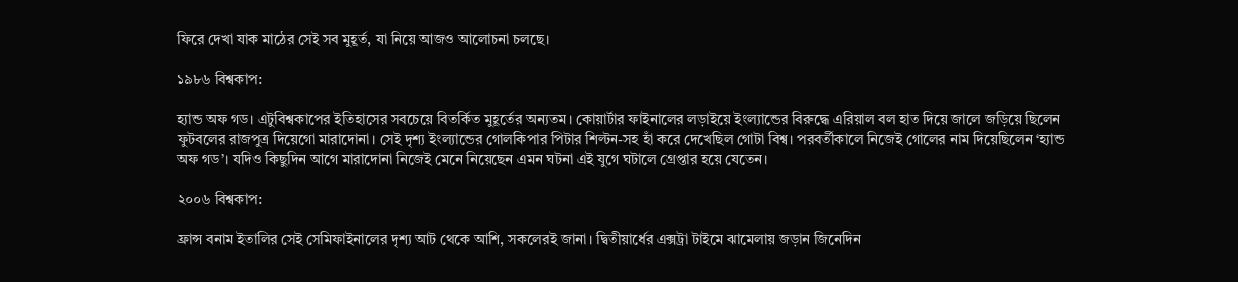ফিরে দেখা যাক মাঠের সেই সব মুহূর্ত, যা নিয়ে আজও আলোচনা চলছে।

১৯৮৬ বিশ্বকাপ:

হ্যান্ড অফ গড। এটুবিশ্বকাপের ইতিহাসের সবচেয়ে বিতর্কিত মুহূর্তের অন্যতম। কোয়ার্টার ফাইনালের লড়াইয়ে ইংল্যান্ডের বিরুদ্ধে এরিয়াল বল হাত দিয়ে জালে জড়িয়ে ছিলেন ফুটবলের রাজপুত্র দিয়েগো মারাদোনা। সেই দৃশ্য ইংল্যান্ডের গোলকিপার পিটার শিল্টন-সহ হাঁ করে দেখেছিল গোটা বিশ্ব। পরবর্তীকালে নিজেই গোলের নাম দিয়েছিলেন ‘হ্যান্ড অফ গড’। যদিও কিছুদিন আগে মারাদোনা নিজেই মেনে নিয়েছেন এমন ঘটনা এই যুগে ঘটালে গ্রেপ্তার হয়ে যেতেন।

২০০৬ বিশ্বকাপ:

ফ্রান্স বনাম ইতালির সেই সেমিফাইনালের দৃশ্য আট থেকে আশি, সকলেরই জানা। দ্বিতীয়ার্ধের এক্সট্রা টাইমে ঝামেলায় জড়ান জিনেদিন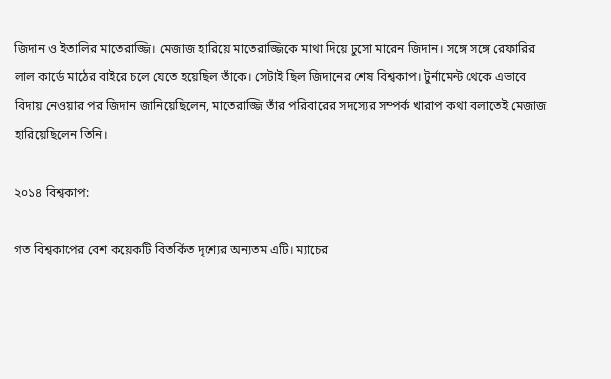জিদান ও ইতালির মাতেরাজ্জি। মেজাজ হারিয়ে মাতেরাজ্জিকে মাথা দিয়ে ঢুসো মারেন জিদান। সঙ্গে সঙ্গে রেফারির লাল কার্ডে মাঠের বাইরে চলে যেতে হয়েছিল তাঁকে। সেটাই ছিল জিদানের শেষ বিশ্বকাপ। টুর্নামেন্ট থেকে এভাবে বিদায় নেওয়ার পর জিদান জানিয়েছিলেন, মাতেরাজ্জি তাঁর পরিবারের সদস্যের সম্পর্ক খারাপ কথা বলাতেই মেজাজ হারিয়েছিলেন তিনি।

২০১৪ বিশ্বকাপ:

গত বিশ্বকাপের বেশ কয়েকটি বিতর্কিত দৃশ্যের অন্যতম এটি। ম্যাচের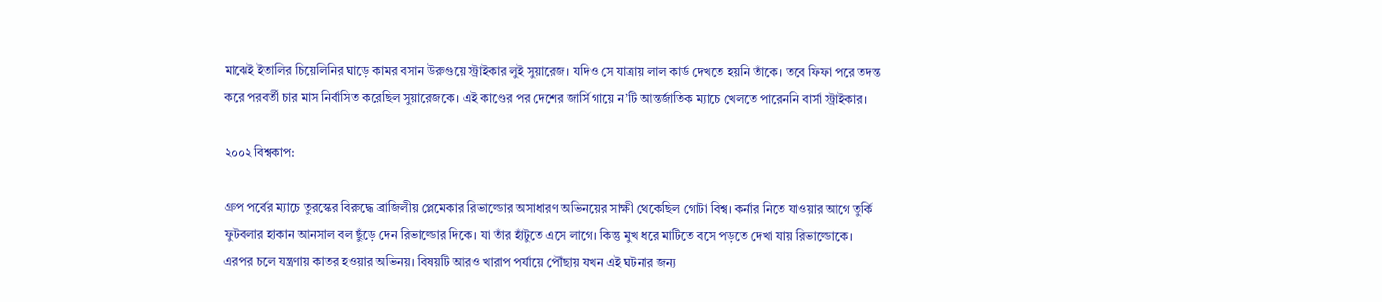মাঝেই ইতালির চিয়েলিনির ঘাড়ে কামর বসান উরুগুয়ে স্ট্রাইকার লুই সুয়ারেজ। যদিও সে যাত্রায় লাল কার্ড দেখতে হয়নি তাঁকে। তবে ফিফা পরে তদন্ত করে পরবর্তী চার মাস নির্বাসিত করেছিল সুয়ারেজকে। এই কাণ্ডের পর দেশের জার্সি গায়ে ন’টি আন্তর্জাতিক ম্যাচে খেলতে পারেননি বার্সা স্ট্রাইকার।

২০০২ বিশ্বকাপ:

গ্রুপ পর্বের ম্যাচে তুরস্কের বিরুদ্ধে ব্রাজিলীয় প্লেমেকার রিভাল্ডোর অসাধারণ অভিনয়ের সাক্ষী থেকেছিল গোটা বিশ্ব। কর্নার নিতে যাওয়ার আগে তুর্কি ফুটবলার হাকান আনসাল বল ছুঁড়ে দেন রিভাল্ডোর দিকে। যা তাঁর হাঁটুতে এসে লাগে। কিন্তু মুখ ধরে মাটিতে বসে পড়তে দেখা যায় রিভাল্ডোকে। এরপর চলে যন্ত্রণায় কাতর হওয়ার অভিনয়। বিষয়টি আরও খারাপ পর্যায়ে পৌঁছায় যখন এই ঘটনার জন্য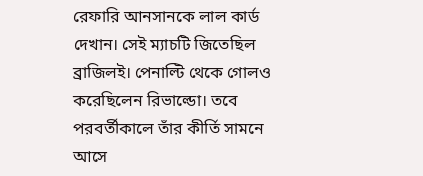রেফারি আনসানকে লাল কার্ড দেখান। সেই ম্যাচটি জিতেছিল ব্রাজিলই। পেনাল্টি থেকে গোলও করেছিলেন রিভাল্ডো। তবে পরবর্তীকালে তাঁর কীর্তি সামনে আসে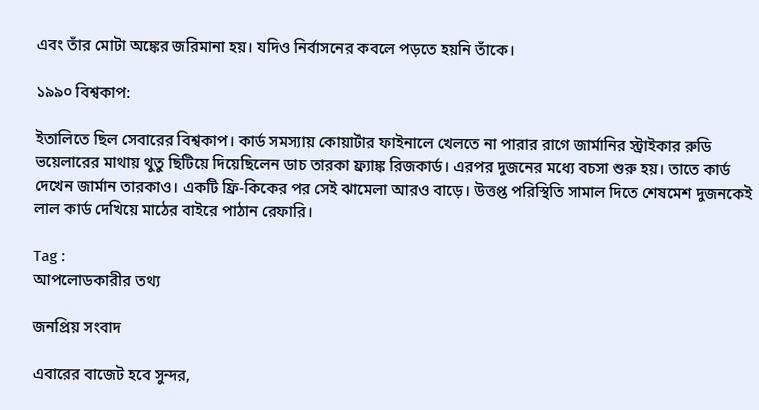এবং তাঁর মোটা অঙ্কের জরিমানা হয়। যদিও নির্বাসনের কবলে পড়তে হয়নি তাঁকে।

১৯৯০ বিশ্বকাপ:

ইতালিতে ছিল সেবারের বিশ্বকাপ। কার্ড সমস্যায় কোয়ার্টার ফাইনালে খেলতে না পারার রাগে জার্মানির স্ট্রাইকার রুডি ভয়েলারের মাথায় থুতু ছিটিয়ে দিয়েছিলেন ডাচ তারকা ফ্র্যাঙ্ক রিজকার্ড। এরপর দুজনের মধ্যে বচসা শুরু হয়। তাতে কার্ড দেখেন জার্মান তারকাও। একটি ফ্রি-কিকের পর সেই ঝামেলা আরও বাড়ে। উত্তপ্ত পরিস্থিতি সামাল দিতে শেষমেশ দুজনকেই লাল কার্ড দেখিয়ে মাঠের বাইরে পাঠান রেফারি।

Tag :
আপলোডকারীর তথ্য

জনপ্রিয় সংবাদ

এবারের বাজেট হবে সুন্দর,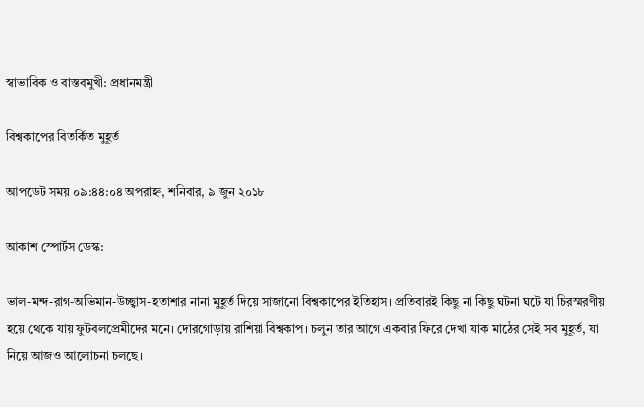স্বাভাবিক ও বাস্তবমুখী: প্রধানমন্ত্রী

বিশ্বকাপের বিতর্কিত মুহূর্ত

আপডেট সময় ০৯:৪৪:০৪ অপরাহ্ন, শনিবার, ৯ জুন ২০১৮

আকাশ স্পোর্টস ডেস্ক:

ভাল-মন্দ-রাগ-অভিমান-উচ্ছ্বাস-হতাশার নানা মুহূর্ত দিয়ে সাজানো বিশ্বকাপের ইতিহাস। প্রতিবারই কিছু না কিছু ঘটনা ঘটে যা চিরস্মরণীয় হয়ে থেকে যায় ফুটবলপ্রেমীদের মনে। দোরগোড়ায় রাশিয়া বিশ্বকাপ। চলুন তার আগে একবার ফিরে দেখা যাক মাঠের সেই সব মুহূর্ত, যা নিয়ে আজও আলোচনা চলছে।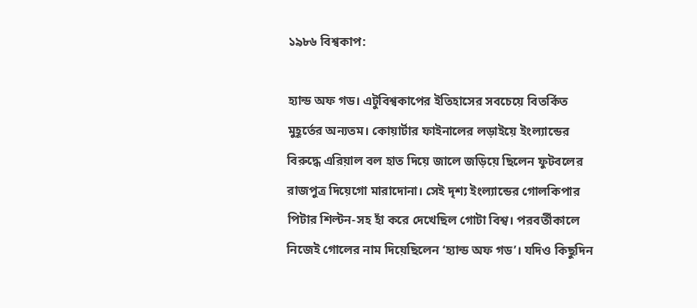১৯৮৬ বিশ্বকাপ:

হ্যান্ড অফ গড। এটুবিশ্বকাপের ইতিহাসের সবচেয়ে বিতর্কিত মুহূর্তের অন্যতম। কোয়ার্টার ফাইনালের লড়াইয়ে ইংল্যান্ডের বিরুদ্ধে এরিয়াল বল হাত দিয়ে জালে জড়িয়ে ছিলেন ফুটবলের রাজপুত্র দিয়েগো মারাদোনা। সেই দৃশ্য ইংল্যান্ডের গোলকিপার পিটার শিল্টন-সহ হাঁ করে দেখেছিল গোটা বিশ্ব। পরবর্তীকালে নিজেই গোলের নাম দিয়েছিলেন ‘হ্যান্ড অফ গড’। যদিও কিছুদিন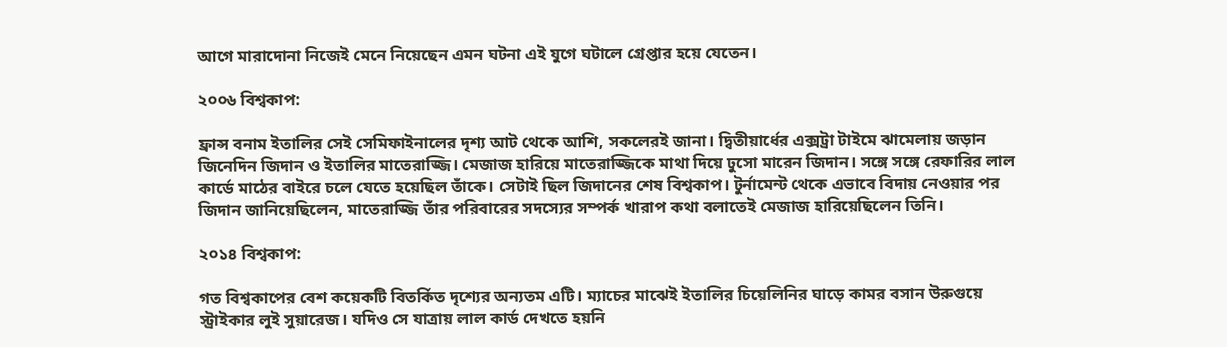আগে মারাদোনা নিজেই মেনে নিয়েছেন এমন ঘটনা এই যুগে ঘটালে গ্রেপ্তার হয়ে যেতেন।

২০০৬ বিশ্বকাপ:

ফ্রান্স বনাম ইতালির সেই সেমিফাইনালের দৃশ্য আট থেকে আশি, সকলেরই জানা। দ্বিতীয়ার্ধের এক্সট্রা টাইমে ঝামেলায় জড়ান জিনেদিন জিদান ও ইতালির মাতেরাজ্জি। মেজাজ হারিয়ে মাতেরাজ্জিকে মাথা দিয়ে ঢুসো মারেন জিদান। সঙ্গে সঙ্গে রেফারির লাল কার্ডে মাঠের বাইরে চলে যেতে হয়েছিল তাঁকে। সেটাই ছিল জিদানের শেষ বিশ্বকাপ। টুর্নামেন্ট থেকে এভাবে বিদায় নেওয়ার পর জিদান জানিয়েছিলেন, মাতেরাজ্জি তাঁর পরিবারের সদস্যের সম্পর্ক খারাপ কথা বলাতেই মেজাজ হারিয়েছিলেন তিনি।

২০১৪ বিশ্বকাপ:

গত বিশ্বকাপের বেশ কয়েকটি বিতর্কিত দৃশ্যের অন্যতম এটি। ম্যাচের মাঝেই ইতালির চিয়েলিনির ঘাড়ে কামর বসান উরুগুয়ে স্ট্রাইকার লুই সুয়ারেজ। যদিও সে যাত্রায় লাল কার্ড দেখতে হয়নি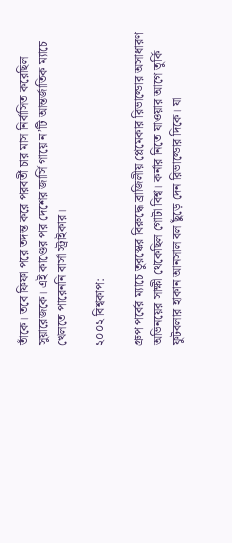তাঁকে। তবে ফিফা পরে তদন্ত করে পরবর্তী চার মাস নির্বাসিত করেছিল সুয়ারেজকে। এই কাণ্ডের পর দেশের জার্সি গায়ে ন’টি আন্তর্জাতিক ম্যাচে খেলতে পারেননি বার্সা স্ট্রাইকার।

২০০২ বিশ্বকাপ:

গ্রুপ পর্বের ম্যাচে তুরস্কের বিরুদ্ধে ব্রাজিলীয় প্লেমেকার রিভাল্ডোর অসাধারণ অভিনয়ের সাক্ষী থেকেছিল গোটা বিশ্ব। কর্নার নিতে যাওয়ার আগে তুর্কি ফুটবলার হাকান আনসাল বল ছুঁড়ে দেন রিভাল্ডোর দিকে। যা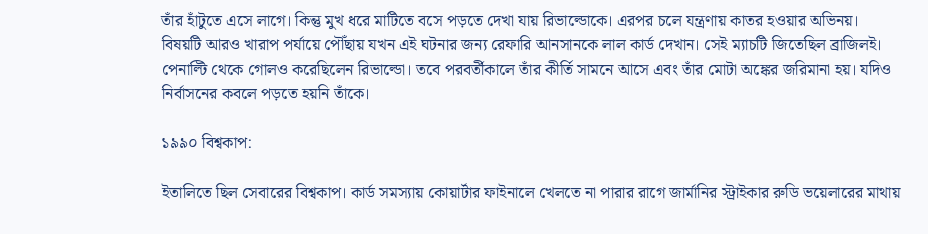তাঁর হাঁটুতে এসে লাগে। কিন্তু মুখ ধরে মাটিতে বসে পড়তে দেখা যায় রিভাল্ডোকে। এরপর চলে যন্ত্রণায় কাতর হওয়ার অভিনয়। বিষয়টি আরও খারাপ পর্যায়ে পৌঁছায় যখন এই ঘটনার জন্য রেফারি আনসানকে লাল কার্ড দেখান। সেই ম্যাচটি জিতেছিল ব্রাজিলই। পেনাল্টি থেকে গোলও করেছিলেন রিভাল্ডো। তবে পরবর্তীকালে তাঁর কীর্তি সামনে আসে এবং তাঁর মোটা অঙ্কের জরিমানা হয়। যদিও নির্বাসনের কবলে পড়তে হয়নি তাঁকে।

১৯৯০ বিশ্বকাপ:

ইতালিতে ছিল সেবারের বিশ্বকাপ। কার্ড সমস্যায় কোয়ার্টার ফাইনালে খেলতে না পারার রাগে জার্মানির স্ট্রাইকার রুডি ভয়েলারের মাথায়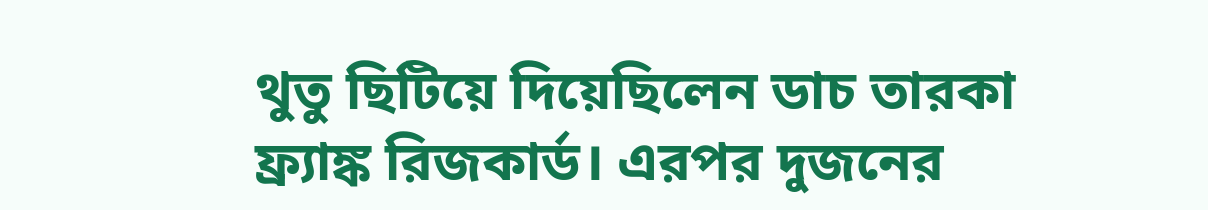থুতু ছিটিয়ে দিয়েছিলেন ডাচ তারকা ফ্র্যাঙ্ক রিজকার্ড। এরপর দুজনের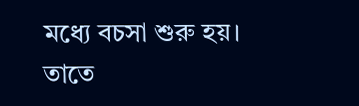মধ্যে বচসা শুরু হয়। তাতে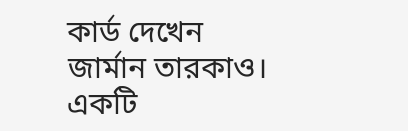কার্ড দেখেন জার্মান তারকাও। একটি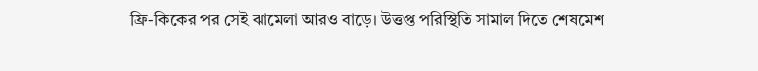ফ্রি-কিকের পর সেই ঝামেলা আরও বাড়ে। উত্তপ্ত পরিস্থিতি সামাল দিতে শেষমেশ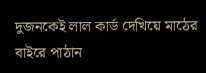দুজনকেই লাল কার্ড দেখিয়ে মাঠের বাইরে পাঠান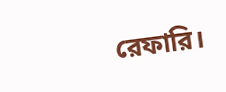রেফারি।